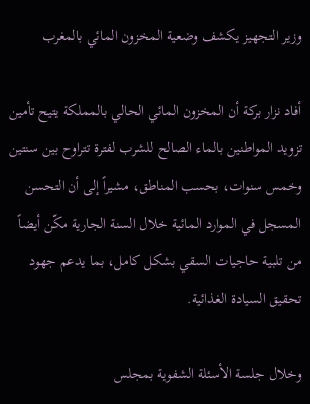وزير التجهيز يكشف وضعية المخزون المائي بالمغرب

أفاد نزار بركة أن المخزون المائي الحالي بالمملكة يتيح تأمين تزويد المواطنين بالماء الصالح للشرب لفترة تتراوح بين سنتين وخمس سنوات، بحسب المناطق، مشيراً إلى أن التحسن المسجل في الموارد المائية خلال السنة الجارية مكّن أيضاً من تلبية حاجيات السقي بشكل كامل، بما يدعم جهود تحقيق السيادة الغذائية.

وخلال جلسة الأسئلة الشفوية بمجلس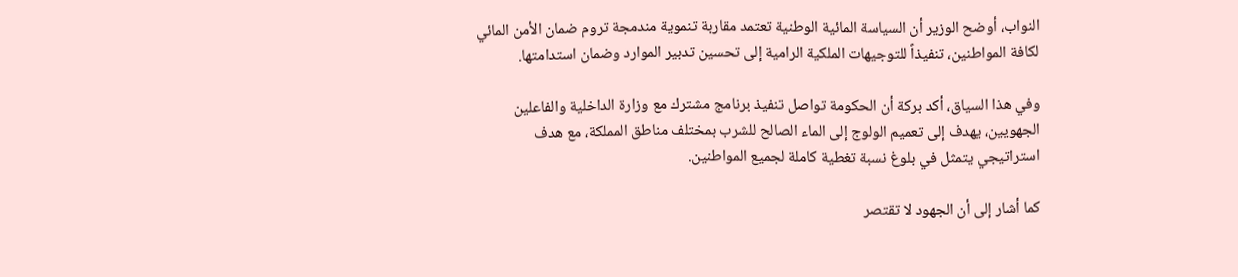النواب، أوضح الوزير أن السياسة المائية الوطنية تعتمد مقاربة تنموية مندمجة تروم ضمان الأمن المائي لكافة المواطنين، تنفيذاً للتوجيهات الملكية الرامية إلى تحسين تدبير الموارد وضمان استدامتها.

وفي هذا السياق، أكد بركة أن الحكومة تواصل تنفيذ برنامج مشترك مع وزارة الداخلية والفاعلين الجهويين، يهدف إلى تعميم الولوج إلى الماء الصالح للشرب بمختلف مناطق المملكة، مع هدف استراتيجي يتمثل في بلوغ نسبة تغطية كاملة لجميع المواطنين.

كما أشار إلى أن الجهود لا تقتصر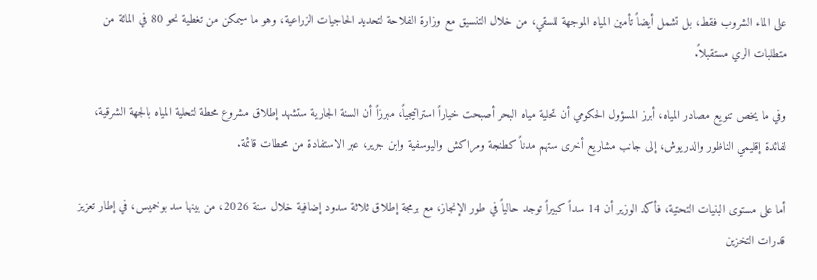على الماء الشروب فقط، بل تشمل أيضاً تأمين المياه الموجهة للسقي، من خلال التنسيق مع وزارة الفلاحة لتحديد الحاجيات الزراعية، وهو ما سيمكن من تغطية نحو 80 في المائة من متطلبات الري مستقبلاً.

وفي ما يخص تنويع مصادر المياه، أبرز المسؤول الحكومي أن تحلية مياه البحر أصبحت خياراً استراتيجياً، مبرزاً أن السنة الجارية ستشهد إطلاق مشروع محطة لتحلية المياه بالجهة الشرقية، لفائدة إقليمي الناظور والدريوش، إلى جانب مشاريع أخرى ستهم مدناً كطنجة ومراكش واليوسفية وابن جرير، عبر الاستفادة من محطات قائمة.

أما على مستوى البنيات التحتية، فأكد الوزير أن 14 سداً كبيراً توجد حالياً في طور الإنجاز، مع برمجة إطلاق ثلاثة سدود إضافية خلال سنة 2026، من بينها سد بوخميس، في إطار تعزيز قدرات التخزين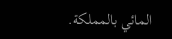المائي بالمملكة.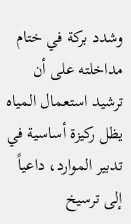وشدد بركة في ختام مداخلته على أن ترشيد استعمال المياه يظل ركيزة أساسية في تدبير الموارد، داعياً إلى ترسيخ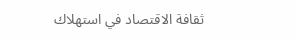ثقافة الاقتصاد في استهلاك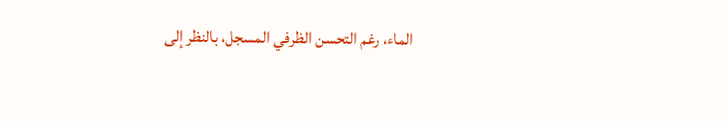الماء، رغم التحسن الظرفي المسجل، بالنظر إلى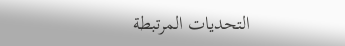التحديات المرتبطة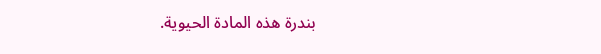بندرة هذه المادة الحيوية.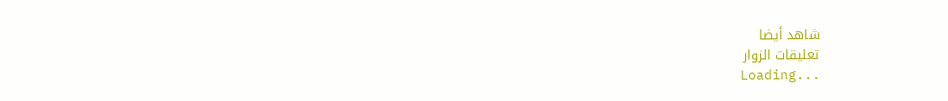شاهد أيضا
تعليقات الزوار
Loading...